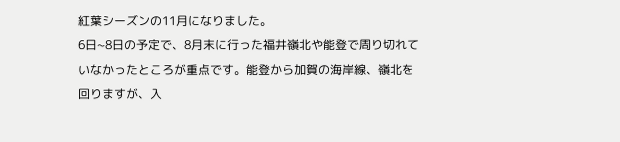紅葉シーズンの11月になりました。
6日~8日の予定で、8月末に行った福井嶺北や能登で周り切れていなかったところが重点です。能登から加賀の海岸線、嶺北を回りますが、入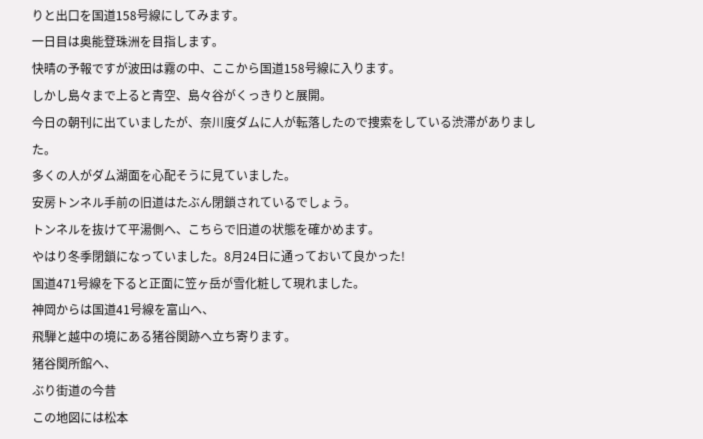りと出口を国道158号線にしてみます。
一日目は奥能登珠洲を目指します。
快晴の予報ですが波田は霧の中、ここから国道158号線に入ります。
しかし島々まで上ると青空、島々谷がくっきりと展開。
今日の朝刊に出ていましたが、奈川度ダムに人が転落したので捜索をしている渋滞がありました。
多くの人がダム湖面を心配そうに見ていました。
安房トンネル手前の旧道はたぶん閉鎖されているでしょう。
トンネルを抜けて平湯側へ、こちらで旧道の状態を確かめます。
やはり冬季閉鎖になっていました。8月24日に通っておいて良かった!
国道471号線を下ると正面に笠ヶ岳が雪化粧して現れました。
神岡からは国道41号線を富山へ、
飛騨と越中の境にある猪谷関跡へ立ち寄ります。
猪谷関所館へ、
ぶり街道の今昔
この地図には松本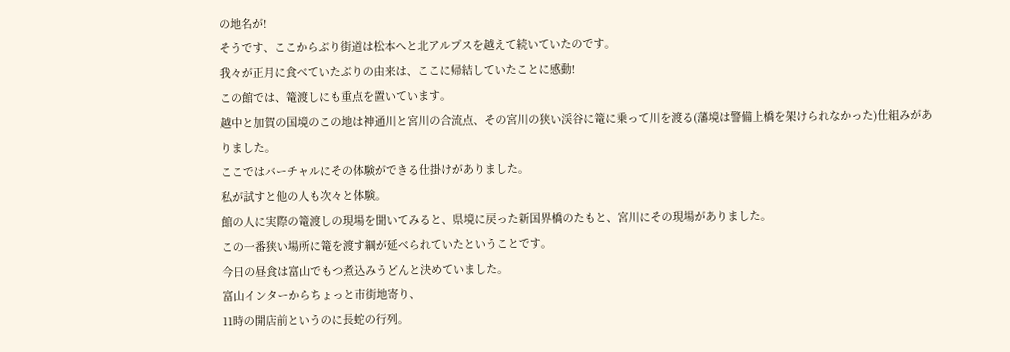の地名が!
そうです、ここからぶり街道は松本へと北アルプスを越えて続いていたのです。
我々が正月に食べていたぶりの由来は、ここに帰結していたことに感動!
この館では、篭渡しにも重点を置いています。
越中と加賀の国境のこの地は神通川と宮川の合流点、その宮川の狭い渓谷に篭に乗って川を渡る(藩境は警備上橋を架けられなかった)仕組みがありました。
ここではバーチャルにその体験ができる仕掛けがありました。
私が試すと他の人も次々と体験。
館の人に実際の篭渡しの現場を聞いてみると、県境に戻った新国界橋のたもと、宮川にその現場がありました。
この一番狭い場所に篭を渡す綱が延べられていたということです。
今日の昼食は富山でもつ煮込みうどんと決めていました。
富山インターからちょっと市街地寄り、
11時の開店前というのに長蛇の行列。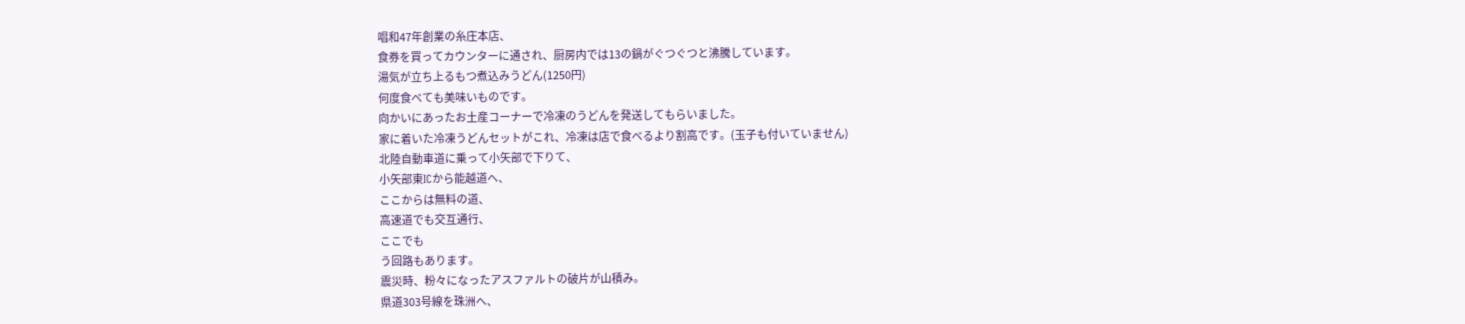唱和47年創業の糸庄本店、
食券を買ってカウンターに通され、厨房内では13の鍋がぐつぐつと沸騰しています。
湯気が立ち上るもつ煮込みうどん(1250円)
何度食べても美味いものです。
向かいにあったお土産コーナーで冷凍のうどんを発送してもらいました。
家に着いた冷凍うどんセットがこれ、冷凍は店で食べるより割高です。(玉子も付いていません)
北陸自動車道に乗って小矢部で下りて、
小矢部東ICから能越道へ、
ここからは無料の道、
高速道でも交互通行、
ここでも
う回路もあります。
震災時、粉々になったアスファルトの破片が山積み。
県道303号線を珠洲へ、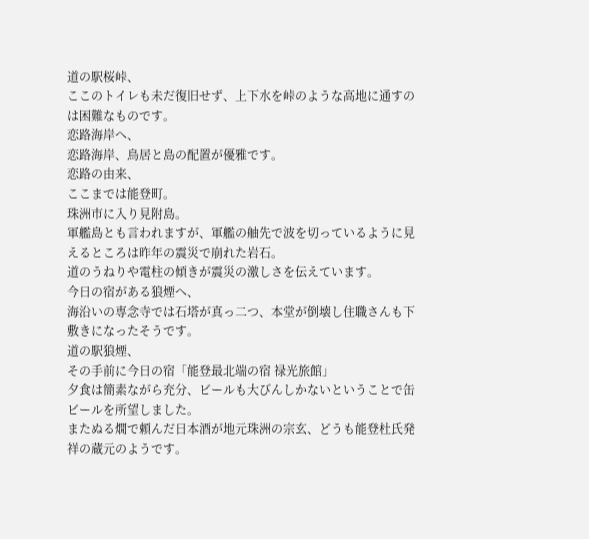道の駅桜峠、
ここのトイレも未だ復旧せず、上下水を峠のような高地に通すのは困難なものです。
恋路海岸へ、
恋路海岸、鳥居と島の配置が優雅です。
恋路の由来、
ここまでは能登町。
珠洲市に入り見附島。
軍艦島とも言われますが、軍艦の舳先で波を切っているように見えるところは昨年の震災で崩れた岩石。
道のうねりや電柱の傾きが震災の激しさを伝えています。
今日の宿がある狼煙へ、
海沿いの専念寺では石塔が真っ二つ、本堂が倒壊し住職さんも下敷きになったそうです。
道の駅狼煙、
その手前に今日の宿「能登最北端の宿 禄光旅館」
夕食は簡素ながら充分、ビールも大びんしかないということで缶ビールを所望しました。
またぬる燗で頼んだ日本酒が地元珠洲の宗玄、どうも能登杜氏発祥の蔵元のようです。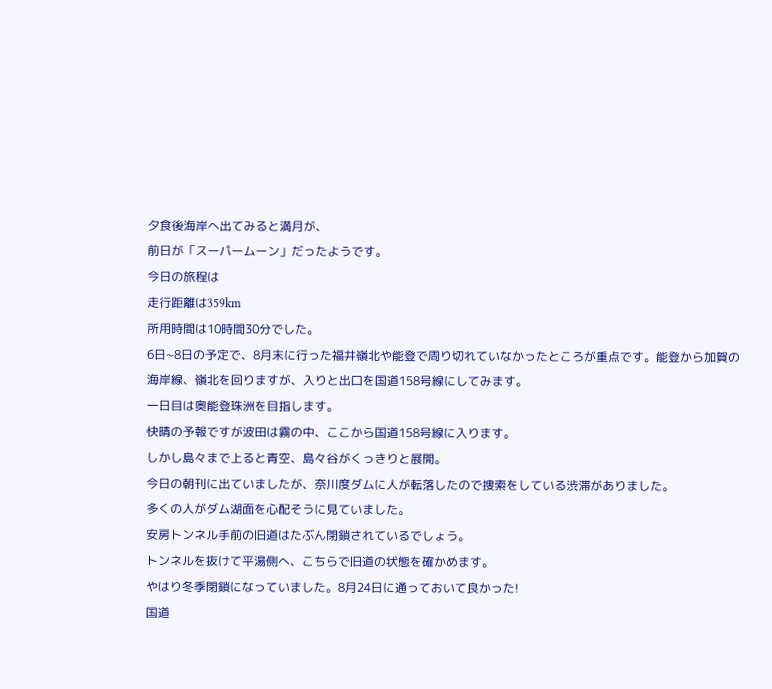夕食後海岸へ出てみると満月が、
前日が「スーパームーン」だったようです。
今日の旅程は
走行距離は359km
所用時間は10時間30分でした。
6日~8日の予定で、8月末に行った福井嶺北や能登で周り切れていなかったところが重点です。能登から加賀の海岸線、嶺北を回りますが、入りと出口を国道158号線にしてみます。
一日目は奥能登珠洲を目指します。
快晴の予報ですが波田は霧の中、ここから国道158号線に入ります。
しかし島々まで上ると青空、島々谷がくっきりと展開。
今日の朝刊に出ていましたが、奈川度ダムに人が転落したので捜索をしている渋滞がありました。
多くの人がダム湖面を心配そうに見ていました。
安房トンネル手前の旧道はたぶん閉鎖されているでしょう。
トンネルを抜けて平湯側へ、こちらで旧道の状態を確かめます。
やはり冬季閉鎖になっていました。8月24日に通っておいて良かった!
国道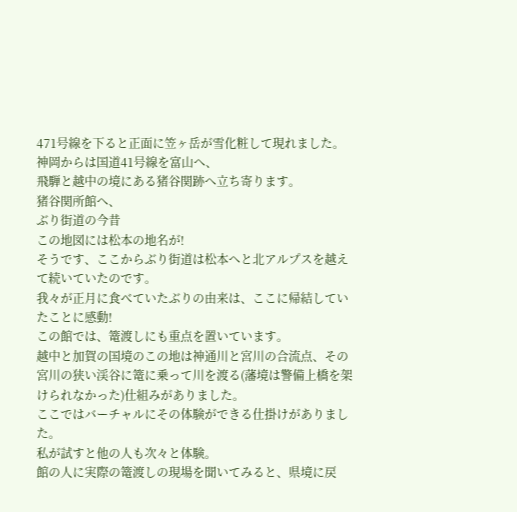471号線を下ると正面に笠ヶ岳が雪化粧して現れました。
神岡からは国道41号線を富山へ、
飛騨と越中の境にある猪谷関跡へ立ち寄ります。
猪谷関所館へ、
ぶり街道の今昔
この地図には松本の地名が!
そうです、ここからぶり街道は松本へと北アルプスを越えて続いていたのです。
我々が正月に食べていたぶりの由来は、ここに帰結していたことに感動!
この館では、篭渡しにも重点を置いています。
越中と加賀の国境のこの地は神通川と宮川の合流点、その宮川の狭い渓谷に篭に乗って川を渡る(藩境は警備上橋を架けられなかった)仕組みがありました。
ここではバーチャルにその体験ができる仕掛けがありました。
私が試すと他の人も次々と体験。
館の人に実際の篭渡しの現場を聞いてみると、県境に戻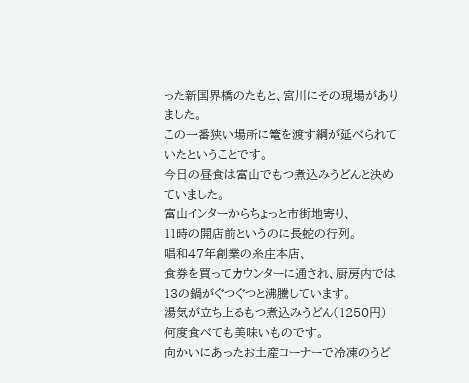った新国界橋のたもと、宮川にその現場がありました。
この一番狭い場所に篭を渡す綱が延べられていたということです。
今日の昼食は富山でもつ煮込みうどんと決めていました。
富山インターからちょっと市街地寄り、
11時の開店前というのに長蛇の行列。
唱和47年創業の糸庄本店、
食券を買ってカウンターに通され、厨房内では13の鍋がぐつぐつと沸騰しています。
湯気が立ち上るもつ煮込みうどん(1250円)
何度食べても美味いものです。
向かいにあったお土産コーナーで冷凍のうど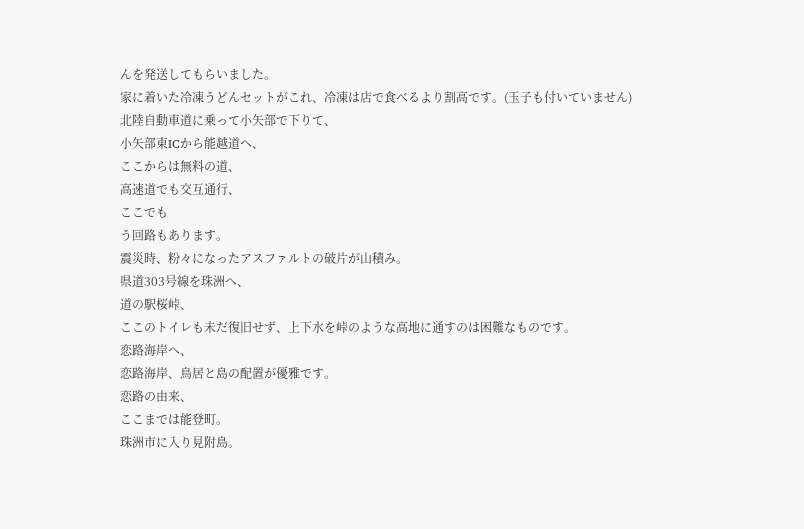んを発送してもらいました。
家に着いた冷凍うどんセットがこれ、冷凍は店で食べるより割高です。(玉子も付いていません)
北陸自動車道に乗って小矢部で下りて、
小矢部東ICから能越道へ、
ここからは無料の道、
高速道でも交互通行、
ここでも
う回路もあります。
震災時、粉々になったアスファルトの破片が山積み。
県道303号線を珠洲へ、
道の駅桜峠、
ここのトイレも未だ復旧せず、上下水を峠のような高地に通すのは困難なものです。
恋路海岸へ、
恋路海岸、鳥居と島の配置が優雅です。
恋路の由来、
ここまでは能登町。
珠洲市に入り見附島。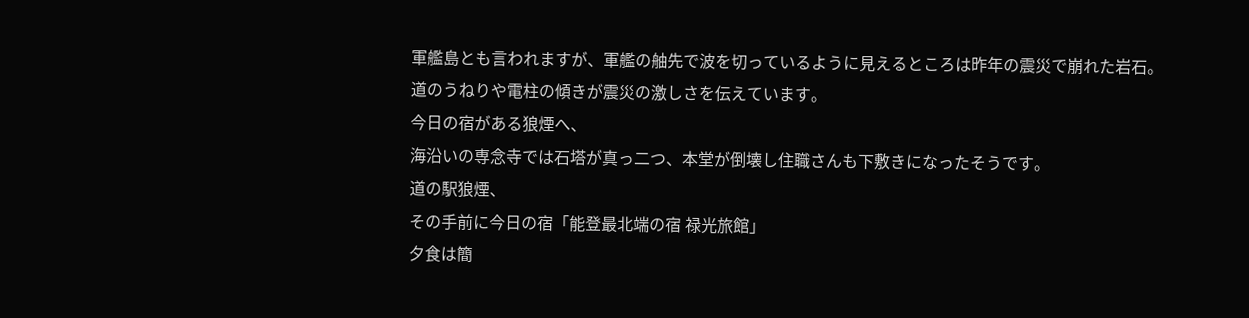軍艦島とも言われますが、軍艦の舳先で波を切っているように見えるところは昨年の震災で崩れた岩石。
道のうねりや電柱の傾きが震災の激しさを伝えています。
今日の宿がある狼煙へ、
海沿いの専念寺では石塔が真っ二つ、本堂が倒壊し住職さんも下敷きになったそうです。
道の駅狼煙、
その手前に今日の宿「能登最北端の宿 禄光旅館」
夕食は簡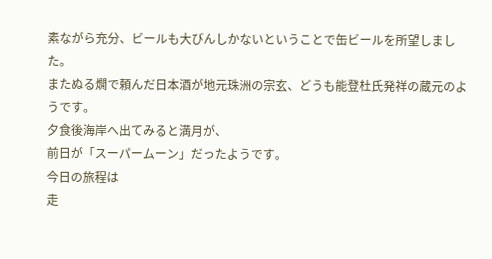素ながら充分、ビールも大びんしかないということで缶ビールを所望しました。
またぬる燗で頼んだ日本酒が地元珠洲の宗玄、どうも能登杜氏発祥の蔵元のようです。
夕食後海岸へ出てみると満月が、
前日が「スーパームーン」だったようです。
今日の旅程は
走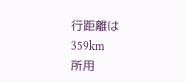行距離は359km
所用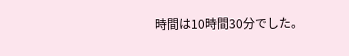時間は10時間30分でした。